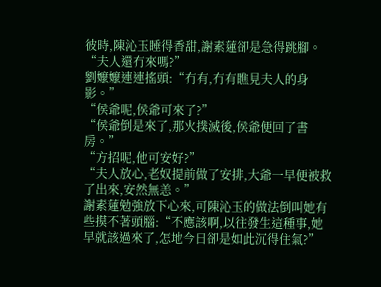彼時,陳沁玉睡得香甜,謝素蓮卻是急得跳腳。
“夫人還冇來嗎?”
劉嬤嬤連連搖頭:“冇有,冇有瞧見夫人的身影。”
“侯爺呢,侯爺可來了?”
“侯爺倒是來了,那火撲滅後,侯爺便回了書房。”
“方招呢,他可安好?”
“夫人放心,老奴提前做了安排,大爺一早便被救了出來,安然無恙。”
謝素蓮勉強放下心來,可陳沁玉的做法倒叫她有些摸不著頭腦:“不應該啊,以往發生這種事,她早就該過來了,怎地今日卻是如此沉得住氣?”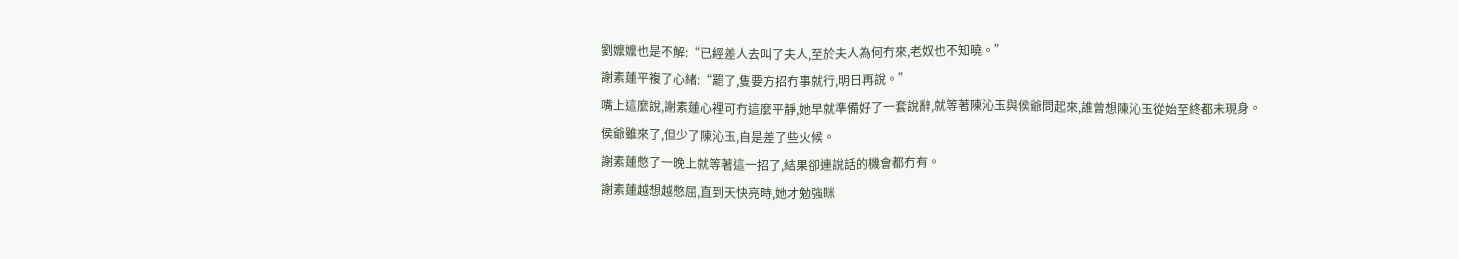劉嬤嬤也是不解:“已經差人去叫了夫人,至於夫人為何冇來,老奴也不知曉。”
謝素蓮平複了心緒:“罷了,隻要方招冇事就行,明日再說。”
嘴上這麼說,謝素蓮心裡可冇這麼平靜,她早就準備好了一套說辭,就等著陳沁玉與侯爺問起來,誰曾想陳沁玉從始至終都未現身。
侯爺雖來了,但少了陳沁玉,自是差了些火候。
謝素蓮憋了一晚上就等著這一招了,結果卻連說話的機會都冇有。
謝素蓮越想越憋屈,直到天快亮時,她才勉強眯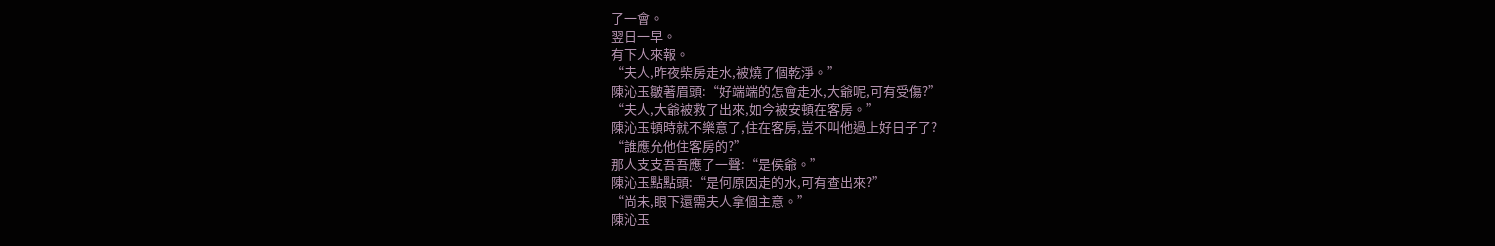了一會。
翌日一早。
有下人來報。
“夫人,昨夜柴房走水,被燒了個乾淨。”
陳沁玉皺著眉頭:“好端端的怎會走水,大爺呢,可有受傷?”
“夫人,大爺被救了出來,如今被安頓在客房。”
陳沁玉頓時就不樂意了,住在客房,豈不叫他過上好日子了?
“誰應允他住客房的?”
那人支支吾吾應了一聲:“是侯爺。”
陳沁玉點點頭:“是何原因走的水,可有查出來?”
“尚未,眼下還需夫人拿個主意。”
陳沁玉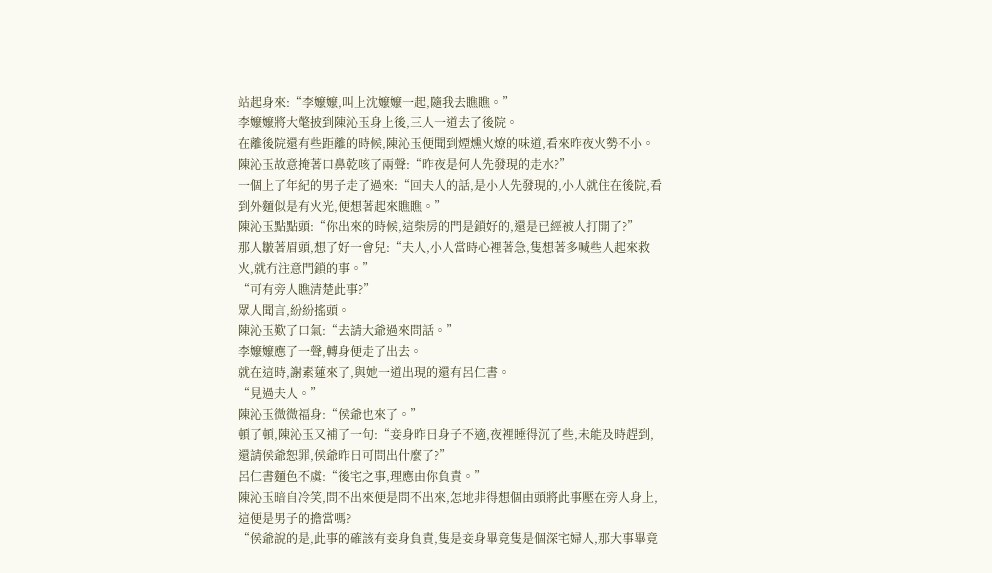站起身來:“李嬤嬤,叫上沈嬤嬤一起,隨我去瞧瞧。”
李嬤嬤將大氅披到陳沁玉身上後,三人一道去了後院。
在離後院還有些距離的時候,陳沁玉便聞到煙燻火燎的味道,看來昨夜火勢不小。
陳沁玉故意掩著口鼻乾咳了兩聲:“昨夜是何人先發現的走水?”
一個上了年紀的男子走了過來:“回夫人的話,是小人先發現的,小人就住在後院,看到外麵似是有火光,便想著起來瞧瞧。”
陳沁玉點點頭:“你出來的時候,這柴房的門是鎖好的,還是已經被人打開了?”
那人皺著眉頭,想了好一會兒:“夫人,小人當時心裡著急,隻想著多喊些人起來救火,就冇注意門鎖的事。”
“可有旁人瞧清楚此事?”
眾人聞言,紛紛搖頭。
陳沁玉歎了口氣:“去請大爺過來問話。”
李嬤嬤應了一聲,轉身便走了出去。
就在這時,謝素蓮來了,與她一道出現的還有呂仁書。
“見過夫人。”
陳沁玉微微福身:“侯爺也來了。”
頓了頓,陳沁玉又補了一句:“妾身昨日身子不適,夜裡睡得沉了些,未能及時趕到,還請侯爺恕罪,侯爺昨日可問出什麼了?”
呂仁書麵色不虞:“後宅之事,理應由你負責。”
陳沁玉暗自冷笑,問不出來便是問不出來,怎地非得想個由頭將此事壓在旁人身上,這便是男子的擔當嗎?
“侯爺說的是,此事的確該有妾身負責,隻是妾身畢竟隻是個深宅婦人,那大事畢竟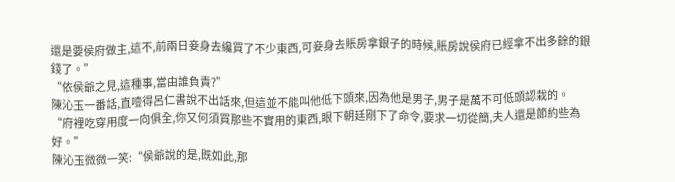還是要侯府做主,這不,前兩日妾身去纔買了不少東西,可妾身去賬房拿銀子的時候,賬房說侯府已經拿不出多餘的銀錢了。”
“依侯爺之見,這種事,當由誰負責?”
陳沁玉一番話,直噎得呂仁書說不出話來,但這並不能叫他低下頭來,因為他是男子,男子是萬不可低頭認栽的。
“府裡吃穿用度一向俱全,你又何須買那些不實用的東西,眼下朝廷剛下了命令,要求一切從簡,夫人還是節約些為好。”
陳沁玉微微一笑:“侯爺說的是,既如此,那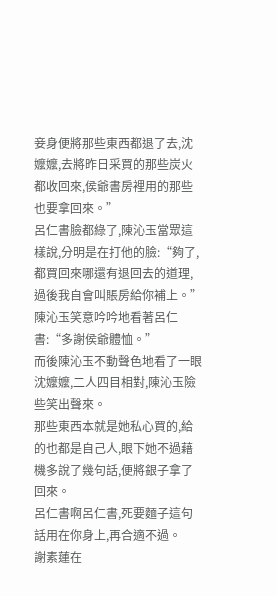妾身便將那些東西都退了去,沈嬤嬤,去將昨日采買的那些炭火都收回來,侯爺書房裡用的那些也要拿回來。”
呂仁書臉都綠了,陳沁玉當眾這樣說,分明是在打他的臉:“夠了,都買回來哪還有退回去的道理,過後我自會叫賬房給你補上。”
陳沁玉笑意吟吟地看著呂仁書:“多謝侯爺體恤。”
而後陳沁玉不動聲色地看了一眼沈嬤嬤,二人四目相對,陳沁玉險些笑出聲來。
那些東西本就是她私心買的,給的也都是自己人,眼下她不過藉機多說了幾句話,便將銀子拿了回來。
呂仁書啊呂仁書,死要麵子這句話用在你身上,再合適不過。
謝素蓮在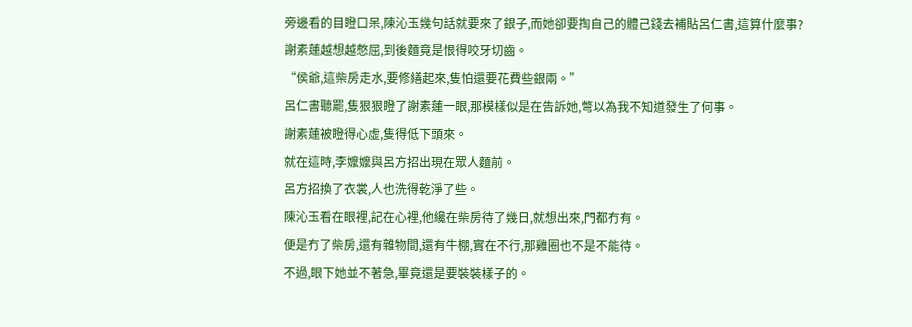旁邊看的目瞪口呆,陳沁玉幾句話就要來了銀子,而她卻要掏自己的體己錢去補貼呂仁書,這算什麼事?
謝素蓮越想越憋屈,到後麵竟是恨得咬牙切齒。
“侯爺,這柴房走水,要修繕起來,隻怕還要花費些銀兩。”
呂仁書聽罷,隻狠狠瞪了謝素蓮一眼,那模樣似是在告訴她,彆以為我不知道發生了何事。
謝素蓮被瞪得心虛,隻得低下頭來。
就在這時,李嬤嬤與呂方招出現在眾人麵前。
呂方招換了衣裳,人也洗得乾淨了些。
陳沁玉看在眼裡,記在心裡,他纔在柴房待了幾日,就想出來,門都冇有。
便是冇了柴房,還有雜物間,還有牛棚,實在不行,那雞圈也不是不能待。
不過,眼下她並不著急,畢竟還是要裝裝樣子的。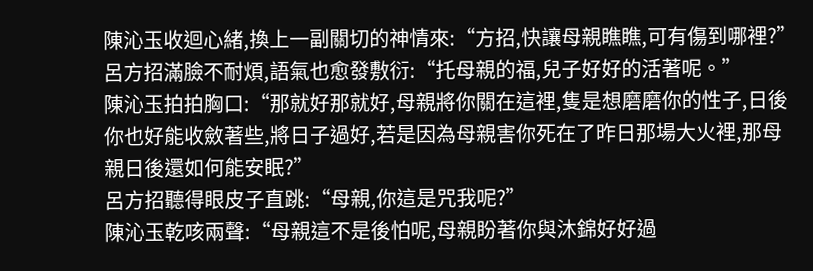陳沁玉收迴心緒,換上一副關切的神情來:“方招,快讓母親瞧瞧,可有傷到哪裡?”
呂方招滿臉不耐煩,語氣也愈發敷衍:“托母親的福,兒子好好的活著呢。”
陳沁玉拍拍胸口:“那就好那就好,母親將你關在這裡,隻是想磨磨你的性子,日後你也好能收斂著些,將日子過好,若是因為母親害你死在了昨日那場大火裡,那母親日後還如何能安眠?”
呂方招聽得眼皮子直跳:“母親,你這是咒我呢?”
陳沁玉乾咳兩聲:“母親這不是後怕呢,母親盼著你與沐錦好好過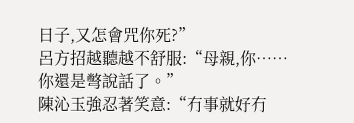日子,又怎會咒你死?”
呂方招越聽越不舒服:“母親,你……你還是彆說話了。”
陳沁玉強忍著笑意:“冇事就好冇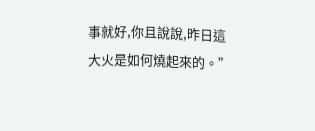事就好,你且說說,昨日這大火是如何燒起來的。”